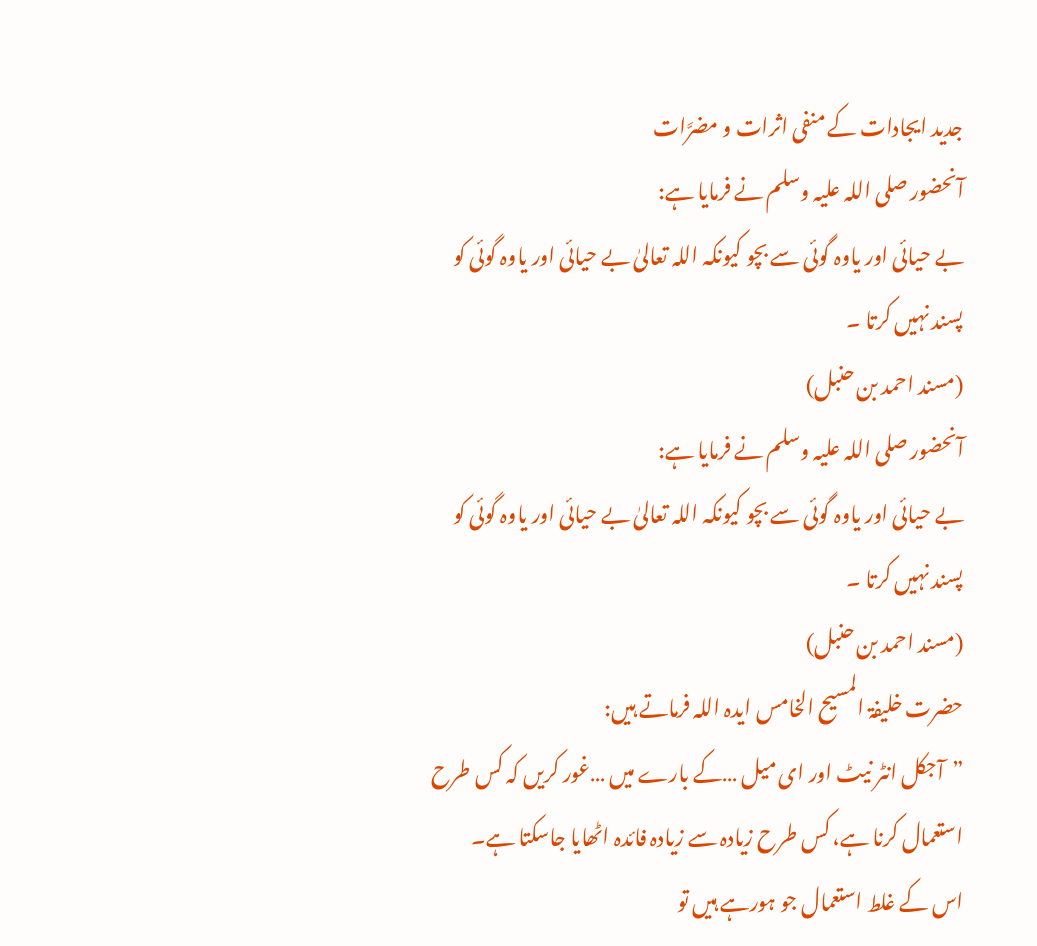جدید ایجادات کے منفی اثرات و مضرَّات
آنحضور صلی اللہ علیہ وسلم نے فرمایا ہے:
بے حیائی اور یاوہ گوئی سے بچو کیونکہ اللہ تعالیٰ بے حیائی اور یاوہ گوئی کو پسند نہیں کرتا ۔
(مسند احمد بن حنبل)
آنحضور صلی اللہ علیہ وسلم نے فرمایا ہے:
بے حیائی اور یاوہ گوئی سے بچو کیونکہ اللہ تعالیٰ بے حیائی اور یاوہ گوئی کو پسند نہیں کرتا ۔
(مسند احمد بن حنبل)
حضرت خلیفۃ المسیح الخامس ایدہ اللہ فرماتے ہیں:
”آجکل انٹر نیٹ اور ای میل …کے بارے میں …غور کریں کہ کس طرح استعمال کرنا ہے، کس طرح زیادہ سے زیادہ فائدہ اٹھایا جاسکتا ہے۔ اس کے غلط استعمال جو ہورہے ہیں تو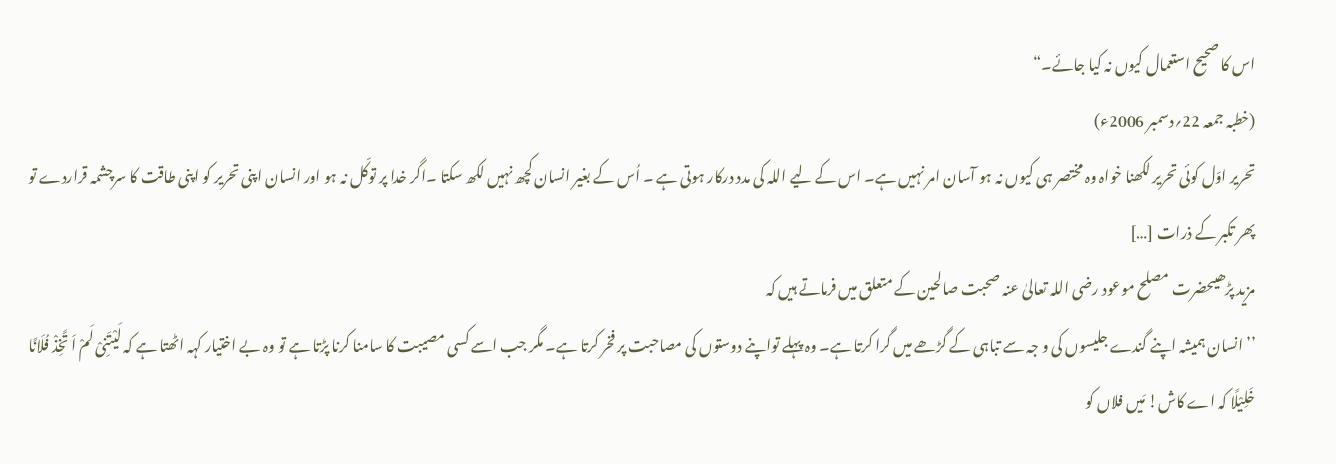اس کا صحیح استعمال کیوں نہ کیا جائے۔“
(خطبہ جمعہ 22؍دسمبر 2006ء)
تحریر اوّل کوئی تحریر لکھنا خواہ وہ مختصر ہی کیوں نہ ہو آسان امر نہیں ہے۔ اس کے لیے اللہ کی مدد درکار ہوتی ہے ۔ اُس کے بغیر انسان کچھ نہیں لکھ سکتا ۔اگر خدا پر توکّل نہ ہو اور انسان اپنی تحریر کو اپنی طاقت کا سرچشمہ قراردے تو پھر تکبر کے ذرات […]
مزید پڑھیںحضرت مصلح موعود رضی اللہ تعالیٰ عنہ صحبت صالحین کے متعلق میں فرماتے ہیں کہ
’’انسان ہمیشہ اپنے گندے جلیسوں کی و جہ سے تباہی کے گڑھے میں گرا کرتا ہے۔ وہ پہلے تواپنے دوستوں کی مصاحبت پر فخر کرتا ہے۔ مگر جب اسے کسی مصیبت کا سامنا کرنا پڑتا ہے تو وہ بے اختیار کہہ اٹھتا ہے کہ لَیْتَنِیْ لَمْ اَ تَّخِذْ فُلَانًا خَلِیْلًا کہ اے کاش! مَیں فلاں کو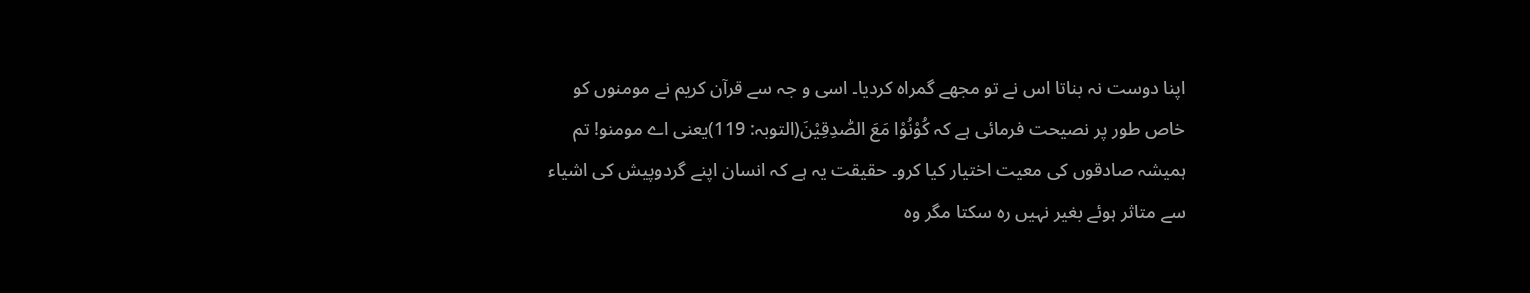اپنا دوست نہ بناتا اس نے تو مجھے گمراہ کردیا۔ اسی و جہ سے قرآن کریم نے مومنوں کو خاص طور پر نصیحت فرمائی ہے کہ کُوْنُوْا مَعَ الصّٰدِقِیْنَ(التوبہ: 119)یعنی اے مومنو! تم ہمیشہ صادقوں کی معیت اختیار کیا کرو۔ حقیقت یہ ہے کہ انسان اپنے گردوپیش کی اشیاء سے متاثر ہوئے بغیر نہیں رہ سکتا مگر وہ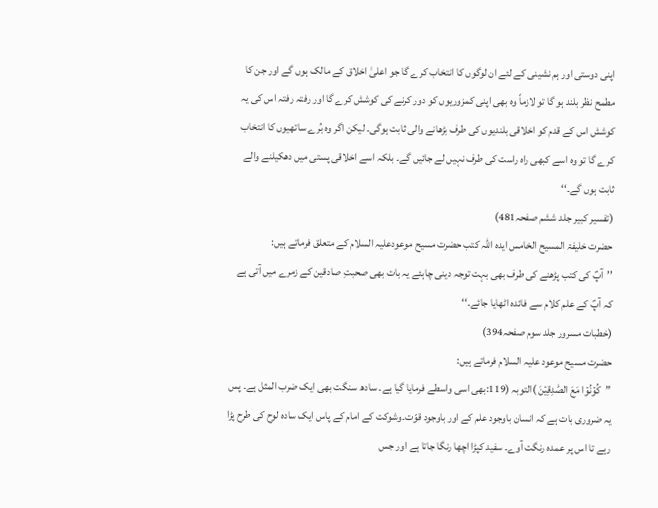اپنی دوستی اور ہم نشینی کے لئے ان لوگوں کا انتخاب کرے گا جو اعلیٰ اخلاق کے مالک ہوں گے اور جن کا مطمح نظر بلند ہو گا تو لازماً وہ بھی اپنی کمزوریوں کو دور کرنے کی کوشش کرے گا اور رفتہ رفتہ اس کی یہ کوشش اس کے قدم کو اخلاقی بلندیوں کی طرف بڑھانے والی ثابت ہوگی۔ لیکن اگر وہ بُرے ساتھیوں کا انتخاب کرے گا تو وہ اسے کبھی راہ راست کی طرف نہیں لے جائیں گے۔ بلکہ اسے اخلاقی پستی میں دھکیلنے والے ثابت ہوں گے۔‘‘
(تفسیر کبیر جلد ششم صفحہ481)
حضرت خلیفۃ المسیح الخامس ایدہ اللہ کتب حضرت مسیح موعودعلیہ السلام کے متعلق فرماتے ہیں:
’’آپؑ کی کتب پڑھنے کی طرف بھی بہت توجہ دینی چاہئے یہ بات بھی صحبتِ صادقین کے زمرے میں آتی ہے کہ آپؑ کے علم کلام سے فائدہ اٹھایا جائے۔‘‘
(خطبات مسرور جلد سوم صفحہ394)
حضرت مسیح موعود علیہ السلام فرماتے ہیں:
”کُوۡنُوۡا مَعَ الصّٰدِقِیۡنَ )التوبہ (119:بھی اسی واسطے فرمایا گیا ہے۔ سادھ سنگت بھی ایک ضرب المثل ہے۔ پس یہ ضروری بات ہے کہ انسان باوجود علم کے اور باوجود قوّت۔وشوکت کے امام کے پاس ایک سادہ لوح کی طرح پڑا رہے تا اس پر عمدہ رنگت آوے۔ سفید کپڑا اچھا رنگا جاتا ہے اور جس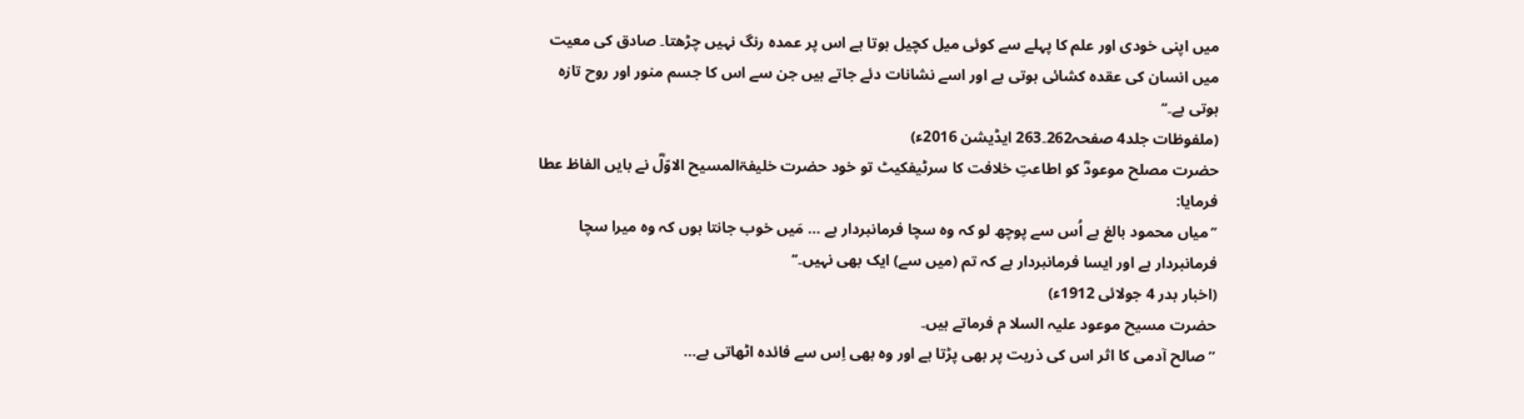میں اپنی خودی اور علم کا پہلے سے کوئی میل کچیل ہوتا ہے اس پر عمدہ رنگ نہیں چڑھتا۔ صادق کی معیت میں انسان کی عقدہ کشائی ہوتی ہے اور اسے نشانات دئے جاتے ہیں جن سے اس کا جسم منور اور روح تازہ ہوتی ہے۔‘‘
(ملفوظات جلد4 صفحہ262۔263 ایڈیشن 2016ء)
حضرت مصلح موعودؓ کو اطاعتِ خلافت کا سرٹیفکیٹ تو خود حضرت خلیفۃالمسیح الاوّلؓ نے بایں الفاظ عطا فرمایا:
’’میاں محمود بالغ ہے اُس سے پوچھ لو کہ وہ سچا فرمانبردار ہے … مَیں خوب جانتا ہوں کہ وہ میرا سچا فرمانبردار ہے اور ایسا فرمانبردار ہے کہ تم (میں سے) ایک بھی نہیں۔‘‘
(اخبار بدر 4 جولائی 1912ء)
حضرت مسیح موعود علیہ السلا م فرماتے ہیں۔
” صالح آدمی کا اثر اس کی ذریت پر بھی پڑتا ہے اور وہ بھی اِس سے فائدہ اٹھاتی ہے…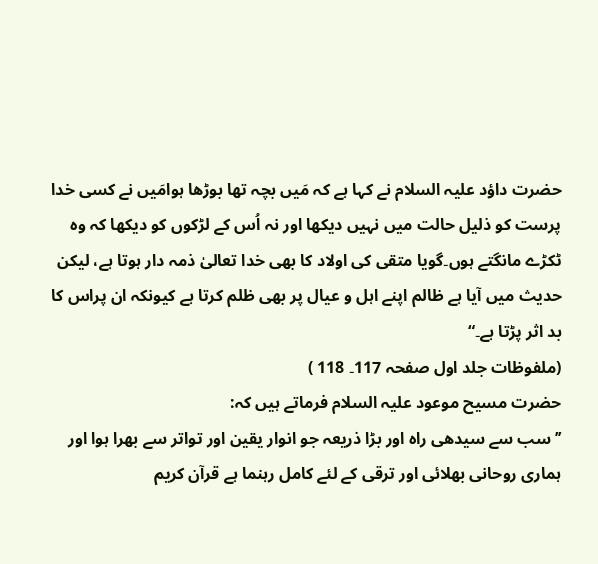حضرت داؤد علیہ السلام نے کہا ہے کہ مَیں بچہ تھا بوڑھا ہوامَیں نے کسی خدا پرست کو ذلیل حالت میں نہیں دیکھا اور نہ اُس کے لڑکوں کو دیکھا کہ وہ ٹکڑے مانگتے ہوں۔گویا متقی کی اولاد کا بھی خدا تعالیٰ ذمہ دار ہوتا ہے، لیکن حدیث میں آیا ہے ظالم اپنے اہل و عیال پر بھی ظلم کرتا ہے کیونکہ ان پراس کا بد اثر پڑتا ہے۔“
(ملفوظات جلد اول صفحہ 117۔ 118 )
حضرت مسیح موعود علیہ السلام فرماتے ہیں کہ:
’’سب سے سیدھی راہ اور بڑا ذریعہ جو انوار یقین اور تواتر سے بھرا ہوا اور ہماری روحانی بھلائی اور ترقی کے لئے کامل رہنما ہے قرآن کریم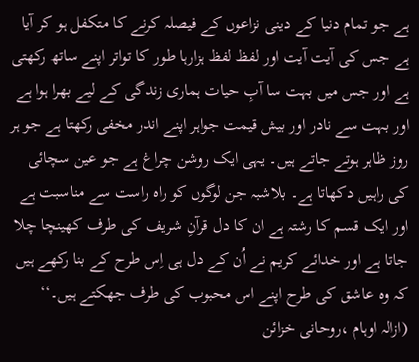ہے جو تمام دنیا کے دینی نزاعوں کے فیصلہ کرنے کا متکفل ہو کر آیا ہے جس کی آیت آیت اور لفظ لفظ ہزارہا طور کا تواتر اپنے ساتھ رکھتی ہے اور جس میں بہت سا آبِ حیات ہماری زندگی کے لیے بھرا ہوا ہے اور بہت سے نادر اور بیش قیمت جواہر اپنے اندر مخفی رکھتا ہے جو ہر روز ظاہر ہوتے جاتے ہیں۔ یہی ایک روشن چراغ ہے جو عین سچائی کی راہیں دکھاتا ہے۔ بلاشبہ جن لوگوں کو راہ راست سے مناسبت ہے اور ایک قسم کا رشتہ ہے ان کا دل قرآنِ شریف کی طرف کھینچا چلا جاتا ہے اور خدائے کریم نے اُن کے دل ہی اِس طرح کے بنا رکھے ہیں کہ وہ عاشق کی طرح اپنے اس محبوب کی طرف جھکتے ہیں۔‘‘
(ازالہ اوہام ،روحانی خزائن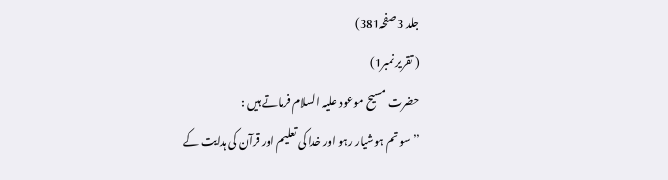جلد 3صفحہ381)
( تقریر نمبر1)
حضرت مسیح موعود علیہ السلام فرماتے ہیں :
’’ سو تم ہوشیار رہو اور خدا کی تعلیم اور قرآن کی ہدایت کے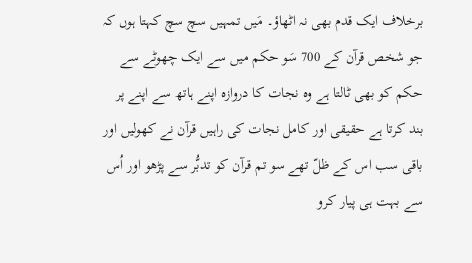برخلاف ایک قدم بھی نہ اٹھاؤ۔ مَیں تمہیں سچ سچ کہتا ہوں کہ جو شخص قرآن کے 700 سَو حکم میں سے ایک چھوٹے سے حکم کو بھی ٹالتا ہے وہ نجات کا دروازہ اپنے ہاتھ سے اپنے پر بند کرتا ہے حقیقی اور کامل نجات کی راہیں قرآن نے کھولیں اور باقی سب اس کے ظلّ تھے سو تم قرآن کو تدبُّر سے پڑھو اور اُس سے بہت ہی پیار کرو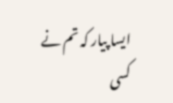ایسا پیار کہ تم نے کسی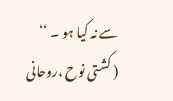سے نہ کیا ہو ۔ ‘‘
( کشتی نوح ،روحانی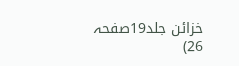خزائن جلد19صفحہ 26)